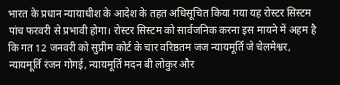भारत के प्रधान न्यायाधीश के आदेश के तहत अधिसूचित किया गया यह रोस्टर सिस्टम पांच फरवरी से प्रभावी होगा। रोस्टर सिस्टम को सार्वजनिक करना इस मायने में अहम है कि गत 12 जनवरी को सुप्रीम कोर्ट के चार वरिष्ठतम जज न्यायमूर्ति जे चेलमेश्वर, न्यायमूर्ति रंजन गोगई, न्यायमूर्ति मदन बी लोकुर और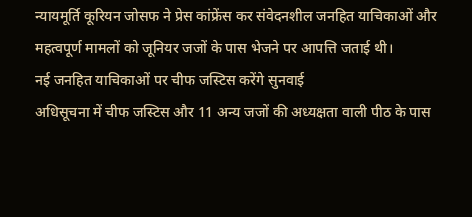न्यायमूर्ति कूरियन जोसफ ने प्रेस कांफ्रेंस कर संवेदनशील जनहित याचिकाओं और महत्वपूर्ण मामलों को जूनियर जजों के पास भेजने पर आपत्ति जताई थी।
नई जनहित याचिकाओं पर चीफ जस्टिस करेंगे सुनवाई
अधिसूचना में चीफ जस्टिस और 11 अन्य जजों की अध्यक्षता वाली पीठ के पास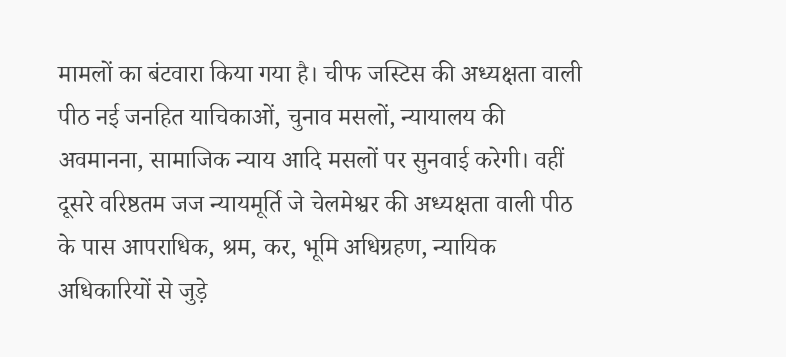मामलों का बंटवारा किया गया है। चीफ जस्टिस की अध्यक्षता वाली पीठ नई जनहित याचिकाओं, चुनाव मसलों, न्यायालय की अवमानना, सामाजिक न्याय आदि मसलों पर सुनवाई करेगी। वहीं दूसरे वरिष्ठतम जज न्यायमूर्ति जे चेलमेश्वर की अध्यक्षता वाली पीठ के पास आपराधिक, श्रम, कर, भूमि अधिग्रहण, न्यायिक अधिकारियों से जुड़े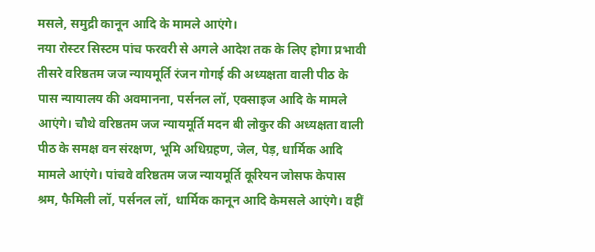मसले, समुद्री कानून आदि के मामले आएंगे।
नया रोस्टर सिस्टम पांच फरवरी से अगले आदेश तक के लिए होगा प्रभावी
तीसरे वरिष्ठतम जज न्यायमूर्ति रंजन गोगई की अध्यक्षता वाली पीठ के पास न्यायालय की अवमानना, पर्सनल लॉ, एक्साइज आदि के मामले आएंगे। चौथे वरिष्ठतम जज न्यायमूर्ति मदन बी लोकुर की अध्यक्षता वाली पीठ के समक्ष वन संरक्षण, भूमि अधिग्रहण, जेल, पेड़, धार्मिक आदि मामले आएंगे। पांचवे वरिष्ठतम जज न्यायमूर्ति कूरियन जोसफ केपास श्रम, फैमिली लॉ, पर्सनल लॉ, धार्मिक कानून आदि केमसले आएंगे। वहीं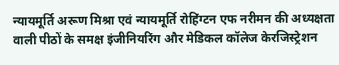न्यायमूर्ति अरूण मिश्रा एवं न्यायमूर्ति रोहिंग्टन एफ नरीमन की अध्यक्षता वाली पीठों के समक्ष इंजीनियरिंग और मेडिकल कॉलेज केरजिस्ट्रेशन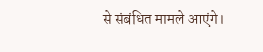से संबंधित मामले आएंगे।